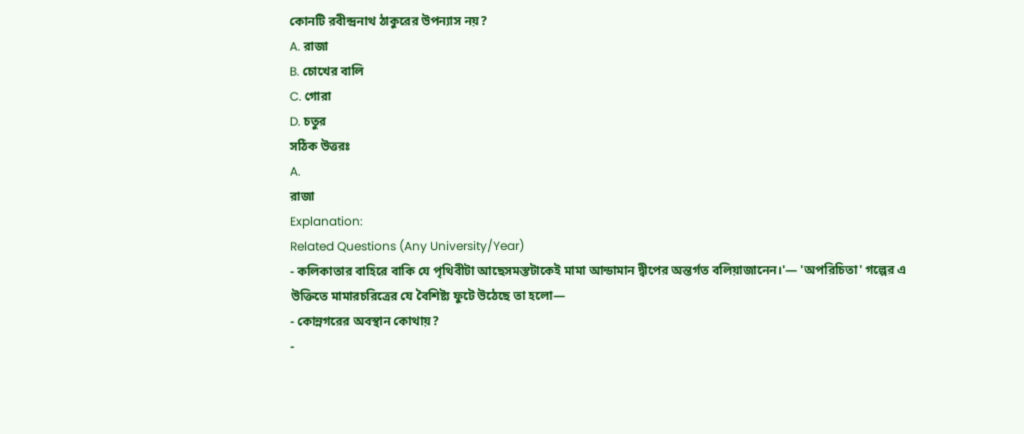কোনটি রবীন্দ্রনাথ ঠাকুরের উপন্যাস নয়?
A. রাজা
B. চোখের বালি
C. গোরা
D. চতুর
সঠিক উত্তরঃ
A.
রাজা
Explanation:
Related Questions (Any University/Year)
- কলিকাতার বাহিরে বাকি যে পৃথিবীটা আছেসমস্তটাকেই মামা আন্ডামান দ্বীপের অন্তর্গত বলিয়াজানেন।'— 'অপরিচিতা' গল্পের এ উক্তিতে মামারচরিত্রের যে বৈশিষ্ট্য ফুটে উঠেছে তা হলো—
- কোন্নগরের অবস্থান কোথায়?
-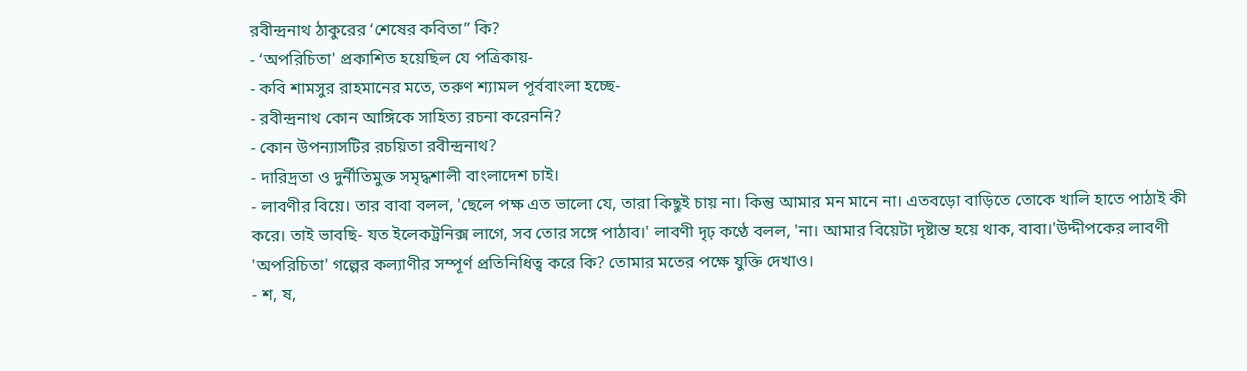রবীন্দ্রনাথ ঠাকুরের ‘শেষের কবিতা” কি?
- ‘অপরিচিতা' প্রকাশিত হয়েছিল যে পত্রিকায়-
- কবি শামসুর রাহমানের মতে, তরুণ শ্যামল পূর্ববাংলা হচ্ছে-
- রবীন্দ্রনাথ কোন আঙ্গিকে সাহিত্য রচনা করেননি?
- কোন উপন্যাসটির রচয়িতা রবীন্দ্রনাথ?
- দারিদ্রতা ও দুর্নীতিমুক্ত সমৃদ্ধশালী বাংলাদেশ চাই।
- লাবণীর বিয়ে। তার বাবা বলল, 'ছেলে পক্ষ এত ভালো যে, তারা কিছুই চায় না। কিন্তু আমার মন মানে না। এতবড়ো বাড়িতে তোকে খালি হাতে পাঠাই কী করে। তাই ভাবছি- যত ইলেকট্রনিক্স লাগে, সব তোর সঙ্গে পাঠাব।' লাবণী দৃঢ় কণ্ঠে বলল, 'না। আমার বিয়েটা দৃষ্টান্ত হয়ে থাক, বাবা।'উদ্দীপকের লাবণী 'অপরিচিতা' গল্পের কল্যাণীর সম্পূর্ণ প্রতিনিধিত্ব করে কি? তোমার মতের পক্ষে যুক্তি দেখাও।
- শ, ষ,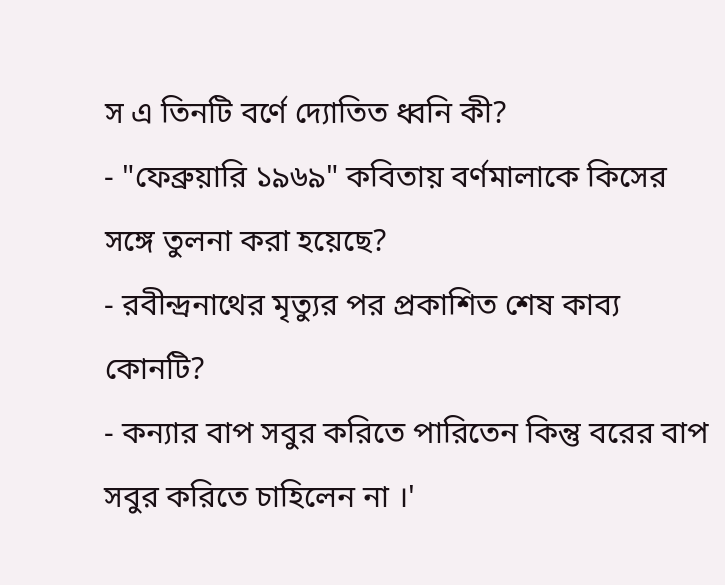স এ তিনটি বর্ণে দ্যোতিত ধ্বনি কী?
- "ফেব্রুয়ারি ১৯৬৯" কবিতায় বর্ণমালাকে কিসের সঙ্গে তুলনা করা হয়েছে?
- রবীন্দ্রনাথের মৃত্যুর পর প্রকাশিত শেষ কাব্য কোনটি?
- কন্যার বাপ সবুর করিতে পারিতেন কিন্তু বরের বাপ সবুর করিতে চাহিলেন না ।'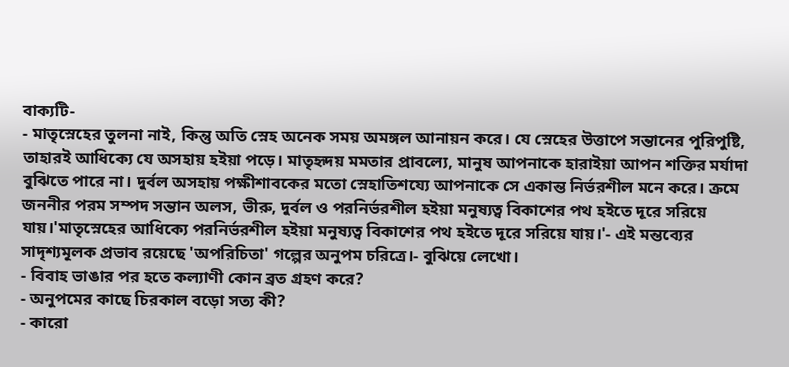বাক্যটি-
- মাতৃস্নেহের তুলনা নাই, কিন্তু অতি স্নেহ অনেক সময় অমঙ্গল আনায়ন করে। যে স্নেহের উত্তাপে সন্তানের পুরিপুষ্টি, তাহারই আধিক্যে যে অসহায় হইয়া পড়ে। মাতৃহৃদয় মমতার প্রাবল্যে, মানুষ আপনাকে হারাইয়া আপন শক্তির মর্যাদা বুঝিতে পারে না। দুর্বল অসহায় পক্ষীশাবকের মতো স্নেহাতিশয্যে আপনাকে সে একান্ত নির্ভরশীল মনে করে। ক্রমে জননীর পরম সম্পদ সন্তান অলস, ভীরু, দুর্বল ও পরনির্ভরশীল হইয়া মনুষ্যত্ব বিকাশের পথ হইতে দূরে সরিয়ে যায়।'মাতৃস্নেহের আধিক্যে পরনির্ভরশীল হইয়া মনুষ্যত্ব বিকাশের পথ হইতে দূরে সরিয়ে যায়।'- এই মন্তব্যের সাদৃশ্যমূলক প্রভাব রয়েছে 'অপরিচিতা' গল্পের অনুপম চরিত্রে।- বুঝিয়ে লেখো।
- বিবাহ ভাঙার পর হতে কল্যাণী কোন ব্রত গ্রহণ করে?
- অনুপমের কাছে চিরকাল বড়ো সত্য কী?
- কারো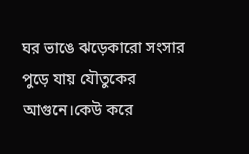ঘর ভাঙে ঝড়েকারো সংসার পুড়ে যায় যৌতুকের আগুনে।কেউ করে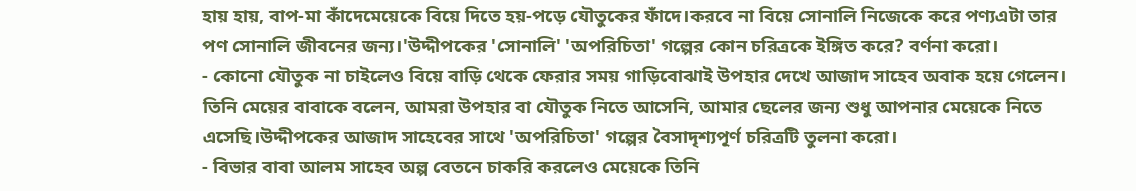হায় হায়, বাপ-মা কাঁদেমেয়েকে বিয়ে দিতে হয়-পড়ে যৌতুকের ফাঁদে।করবে না বিয়ে সোনালি নিজেকে করে পণ্যএটা তার পণ সোনালি জীবনের জন্য।'উদ্দীপকের 'সোনালি' 'অপরিচিতা' গল্পের কোন চরিত্রকে ইঙ্গিত করে? বর্ণনা করো।
- কোনো যৌতুক না চাইলেও বিয়ে বাড়ি থেকে ফেরার সময় গাড়িবোঝাই উপহার দেখে আজাদ সাহেব অবাক হয়ে গেলেন। তিনি মেয়ের বাবাকে বলেন, আমরা উপহার বা যৌতুক নিতে আসেনি, আমার ছেলের জন্য শুধু আপনার মেয়েকে নিতে এসেছি।উদ্দীপকের আজাদ সাহেবের সাথে 'অপরিচিতা' গল্পের বৈসাদৃশ্যপূর্ণ চরিত্রটি তুলনা করো।
- বিভার বাবা আলম সাহেব অল্প বেতনে চাকরি করলেও মেয়েকে তিনি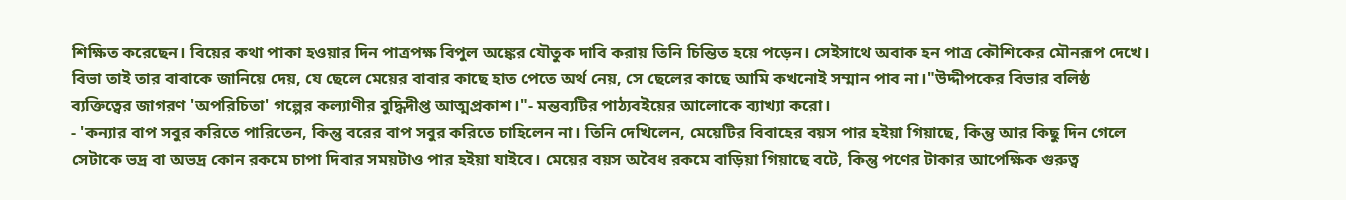শিক্ষিত করেছেন। বিয়ের কথা পাকা হওয়ার দিন পাত্রপক্ষ বিপুল অঙ্কের যৌতুক দাবি করায় তিনি চিন্তিত হয়ে পড়েন। সেইসাথে অবাক হন পাত্র কৌশিকের মৌনরূপ দেখে। বিভা তাই তার বাবাকে জানিয়ে দেয়, যে ছেলে মেয়ের বাবার কাছে হাত পেতে অর্থ নেয়, সে ছেলের কাছে আমি কখনোই সম্মান পাব না।"উদ্দীপকের বিভার বলিষ্ঠ ব্যক্তিত্বের জাগরণ 'অপরিচিতা' গল্পের কল্যাণীর বুদ্ধিদীপ্ত আত্মপ্রকাশ।"- মন্তব্যটির পাঠ্যবইয়ের আলোকে ব্যাখ্যা করো।
- 'কন্যার বাপ সবুর করিতে পারিতেন, কিন্তু বরের বাপ সবুর করিতে চাহিলেন না। তিনি দেখিলেন, মেয়েটির বিবাহের বয়স পার হইয়া গিয়াছে, কিন্তু আর কিছু দিন গেলে সেটাকে ভদ্র বা অভদ্র কোন রকমে চাপা দিবার সময়টাও পার হইয়া যাইবে। মেয়ের বয়স অবৈধ রকমে বাড়িয়া গিয়াছে বটে, কিন্তু পণের টাকার আপেক্ষিক গুরুত্ব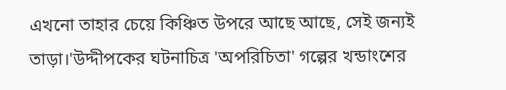এখনো তাহার চেয়ে কিঞ্চিত উপরে আছে আছে, সেই জন্যই তাড়া।'উদ্দীপকের ঘটনাচিত্র 'অপরিচিতা' গল্পের খন্ডাংশের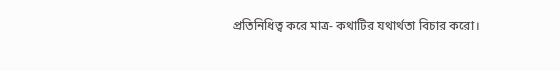প্রতিনিধিত্ব করে মাত্র- কথাটির যথার্থতা বিচার করো।